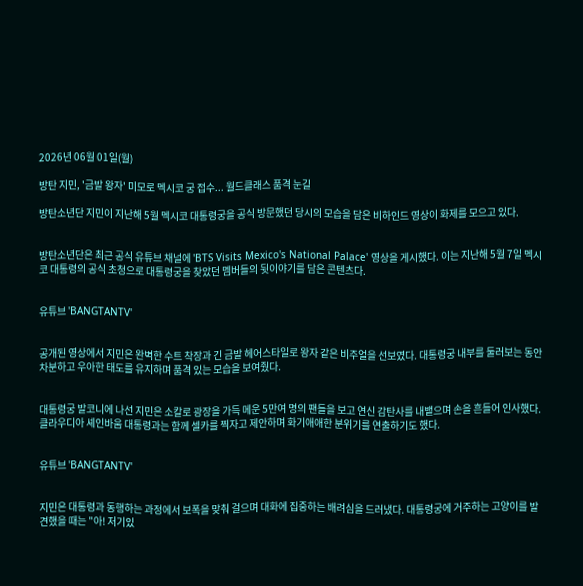2026년 06월 01일(월)

방탄 지민, '금발 왕자' 미모로 멕시코 궁 접수... 월드클래스 품격 눈길

방탄소년단 지민이 지난해 5월 멕시코 대통령궁을 공식 방문했던 당시의 모습을 담은 비하인드 영상이 화제를 모으고 있다.


방탄소년단은 최근 공식 유튜브 채널에 'BTS Visits Mexico's National Palace' 영상을 게시했다. 이는 지난해 5월 7일 멕시코 대통령의 공식 초청으로 대통령궁을 찾았던 멤버들의 뒷이야기를 담은 콘텐츠다.


유튜브 'BANGTANTV'


공개된 영상에서 지민은 완벽한 수트 착장과 긴 금발 헤어스타일로 왕자 같은 비주얼을 선보였다. 대통령궁 내부를 둘러보는 동안 차분하고 우아한 태도를 유지하며 품격 있는 모습을 보여줬다.


대통령궁 발코니에 나선 지민은 소칼로 광장을 가득 메운 5만여 명의 팬들을 보고 연신 감탄사를 내뱉으며 손을 흔들어 인사했다. 클라우디아 셰인바움 대통령과는 함께 셀카를 찍자고 제안하며 화기애애한 분위기를 연출하기도 했다.


유튜브 'BANGTANTV'


지민은 대통령과 동행하는 과정에서 보폭을 맞춰 걸으며 대화에 집중하는 배려심을 드러냈다. 대통령궁에 거주하는 고양이를 발견했을 때는 "아! 저기있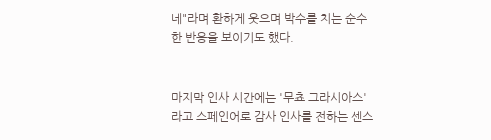네"라며 환하게 웃으며 박수를 치는 순수한 반응을 보이기도 했다.


마지막 인사 시간에는 '무쵸 그라시아스'라고 스페인어로 감사 인사를 전하는 센스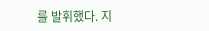를 발휘했다. 지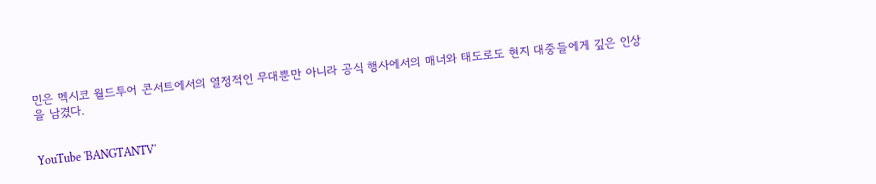민은 멕시코 월드투어 콘서트에서의 열정적인 무대뿐만 아니라 공식 행사에서의 매너와 태도로도 현지 대중들에게 깊은 인상을 남겼다.


YouTube 'BANGTANTV'